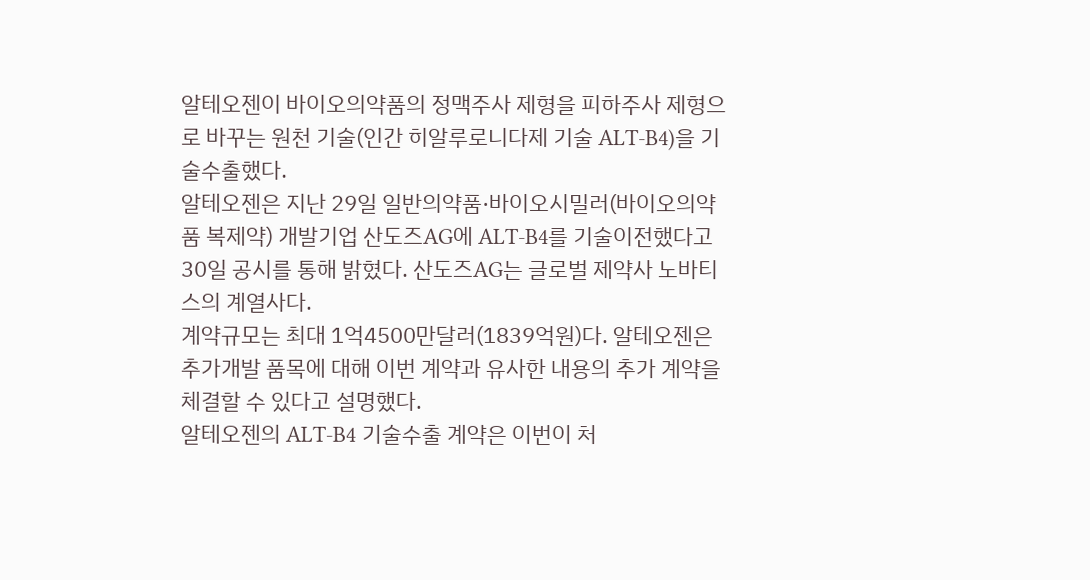알테오젠이 바이오의약품의 정맥주사 제형을 피하주사 제형으로 바꾸는 원천 기술(인간 히알루로니다제 기술 ALT-B4)을 기술수출했다.
알테오젠은 지난 29일 일반의약품·바이오시밀러(바이오의약품 복제약) 개발기업 산도즈AG에 ALT-B4를 기술이전했다고 30일 공시를 통해 밝혔다. 산도즈AG는 글로벌 제약사 노바티스의 계열사다.
계약규모는 최대 1억4500만달러(1839억원)다. 알테오젠은 추가개발 품목에 대해 이번 계약과 유사한 내용의 추가 계약을 체결할 수 있다고 설명했다.
알테오젠의 ALT-B4 기술수출 계약은 이번이 처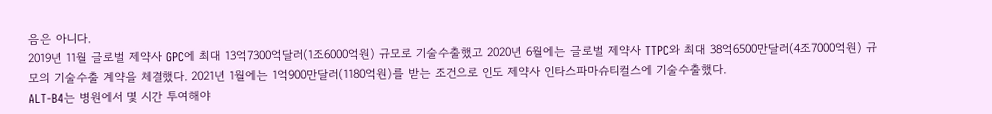음은 아니다.
2019년 11월 글로벌 제약사 GPC에 최대 13억7300억달러(1조6000억원) 규모로 기술수출했고 2020년 6월에는 글로벌 제약사 TTPC와 최대 38억6500만달러(4조7000억원) 규모의 기술수출 계약을 체결했다. 2021년 1월에는 1억900만달러(1180억원)를 받는 조건으로 인도 제약사 인타스파마슈티컬스에 기술수출했다.
ALT-B4는 병원에서 몇 시간 투여해야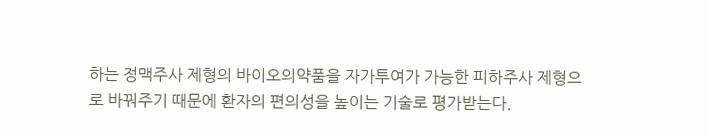하는 정맥주사 제형의 바이오의약품을 자가투여가 가능한 피하주사 제형으로 바꿔주기 때문에 환자의 편의성을 높이는 기술로 평가받는다.